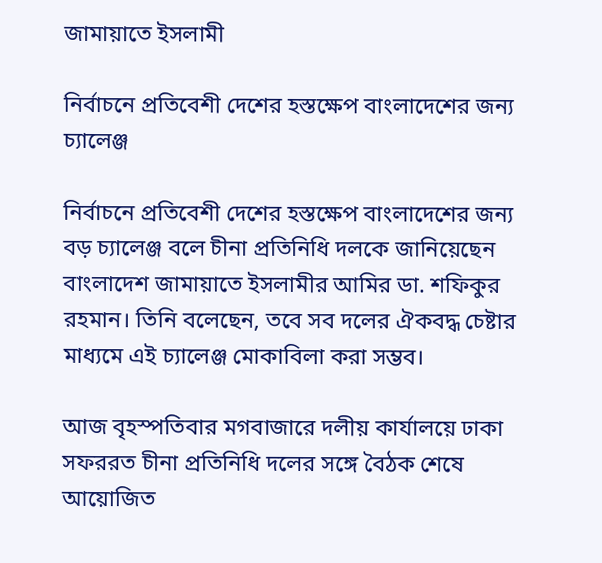জামায়াতে ইসলামী

নির্বাচনে প্রতিবেশী দেশের হস্তক্ষেপ বাংলাদেশের জন্য চ্যালেঞ্জ

নির্বাচনে প্রতিবেশী দেশের হস্তক্ষেপ বাংলাদেশের জন্য বড় চ্যালেঞ্জ বলে চীনা প্রতিনিধি দলকে জানিয়েছেন বাংলাদেশ জামায়াতে ইসলামীর আমির ডা. শফিকুর রহমান। তিনি বলেছেন, তবে সব দলের ঐকবদ্ধ চেষ্টার মাধ্যমে এই চ্যালেঞ্জ মোকাবিলা করা সম্ভব।

আজ বৃহস্পতিবার মগবাজারে দলীয় কার্যালয়ে ঢাকা সফররত চীনা প্রতিনিধি দলের সঙ্গে বৈঠক শেষে আয়োজিত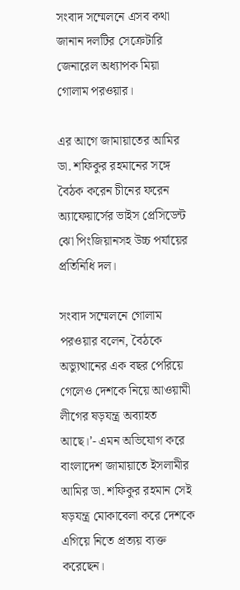সংবাদ সম্মেলনে এসব কথা জানান দলটির সেক্রেটারি জেনারেল অধ্যাপক মিয়া গোলাম পরওয়ার।

এর আগে জামায়াতের আমির ডা. শফিকুর রহমানের সঙ্গে বৈঠক করেন চীনের ফরেন অ্যাফেয়ার্সের ভাইস প্রেসিডেন্ট ঝো পিংজিয়ানসহ উচ্চ পর্যায়ের প্রতিনিধি দল।

সংবাদ সম্মেলনে গোলাম পরওয়ার বলেন, বৈঠকে অভ্যুত্থানের এক বছর পেরিয়ে গেলেও দেশকে নিয়ে আওয়ামী লীগের ষড়যন্ত্র অব্যাহত আছে।’- এমন অভিযোগ করে বাংলাদেশ জামায়াতে ইসলামীর আমির ডা. শফিকুর রহমান সেই ষড়যন্ত্র মোকাবেলা করে দেশকে এগিয়ে নিতে প্রত্যয় ব্যক্ত করেছেন।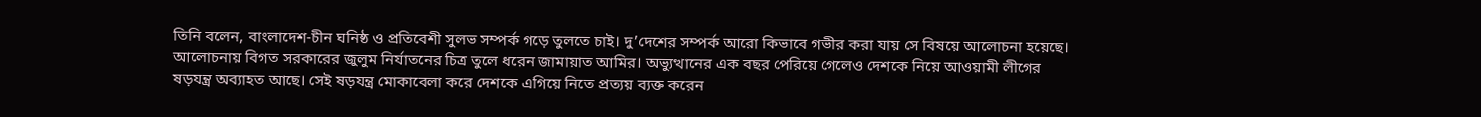তিনি বলেন, বাংলাদেশ-চীন ঘনিষ্ঠ ও প্রতিবেশী সুলভ সম্পর্ক গড়ে তুলতে চাই। দু’দেশের সম্পর্ক আরো কিভাবে গভীর করা যায় সে বিষয়ে আলোচনা হয়েছে। আলোচনায় বিগত সরকারের জুলুম নির্যাতনের চিত্র তুলে ধরেন জামায়াত আমির। অভ্যুত্থানের এক বছর পেরিয়ে গেলেও দেশকে নিয়ে আওয়ামী লীগের ষড়যন্ত্র অব্যাহত আছে। সেই ষড়যন্ত্র মোকাবেলা করে দেশকে এগিয়ে নিতে প্রত্যয় ব্যক্ত করেন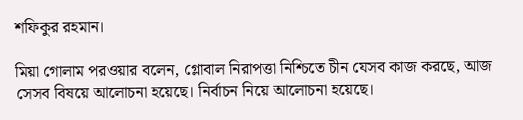শফিকুর রহমান।

মিয়া গোলাম পরওয়ার বলেন, গ্লোবাল নিরাপত্তা নিশ্চিতে চীন যেসব কাজ করছে, আজ সেসব বিষয়ে আলোচনা হয়েছে। নির্বাচন নিয়ে আলোচনা হয়েছে।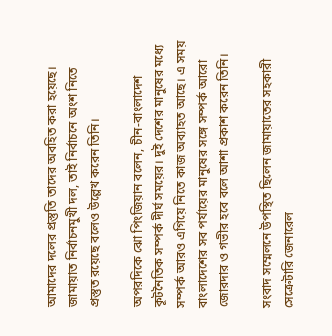আমাদের দলের প্রস্তুতি তাদের অবহিত করা হয়েছে। জামায়াত নির্বাচনমুখী দল, তাই নির্বাচনে অংশ নিতে প্রস্তুত রয়েছে বলেও উল্লেখ করেন তিনি।

অপরদিকে ঝো পিংজিয়ান বলেন, চীন-বাংলাদেশ কূটনৈতিক সম্পর্ক দীর্ঘ সময়ের। দুই দেশের মানুষের মধ্যে সম্পর্ক আরও এগিয়ে নিতে কাজ অব্যাহত আছে। এ সময় বাংলাদেশের সব পর্যায়ের মানুষের সঙ্গে সম্পর্ক আরো জোরদার ও গভীর হবে বলে আশা প্রকাশ করেন তিনি।

সংবাদ সম্মেলনে উপস্থিত ছিলেন জামায়াতের সহকারী সেক্রেটারি জেনারেল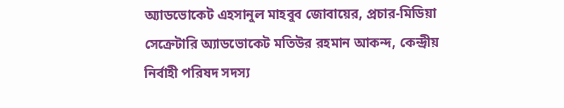অ্যাডভোকেট এহসানুল মাহবুব জোবায়ের, প্রচার-মিডিয়া সেক্রেটারি অ্যাডভোকেট মতিউর রহমান আকন্দ, কেন্দ্রীয় নির্বাহী পরিষদ সদস্য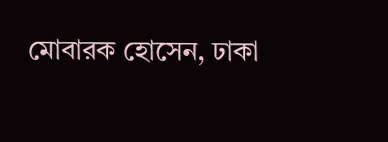মোবারক হোসেন, ঢাকা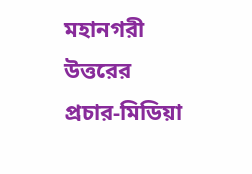মহানগরী উত্তরের প্রচার-মিডিয়া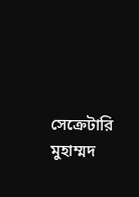সেক্রেটারি মুহাম্মদ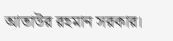আতাউর রহমান সরকার।